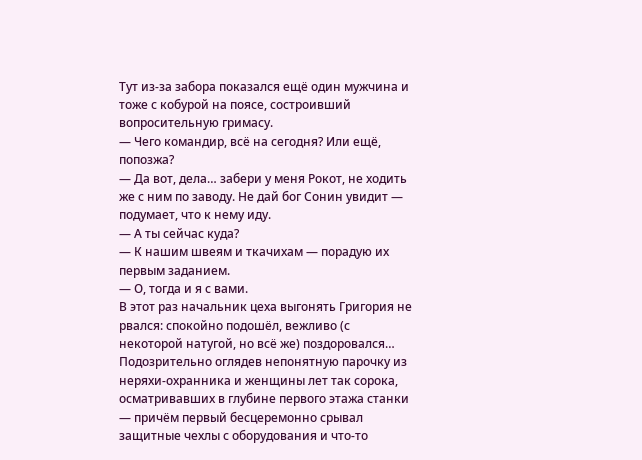Тут из-за забора показался ещё один мужчина и тоже с кобурой на поясе, состроивший вопросительную гримасу.
— Чего командир, всё на сегодня? Или ещё, попозжа?
— Да вот, дела… забери у меня Рокот, не ходить же с ним по заводу. Не дай бог Сонин увидит — подумает, что к нему иду.
— А ты сейчас куда?
— К нашим швеям и ткачихам — порадую их первым заданием.
— О, тогда и я с вами.
В этот раз начальник цеха выгонять Григория не рвался: спокойно подошёл, вежливо (с некоторой натугой, но всё же) поздоровался… Подозрительно оглядев непонятную парочку из неряхи-охранника и женщины лет так сорока, осматривавших в глубине первого этажа станки — причём первый бесцеремонно срывал защитные чехлы с оборудования и что-то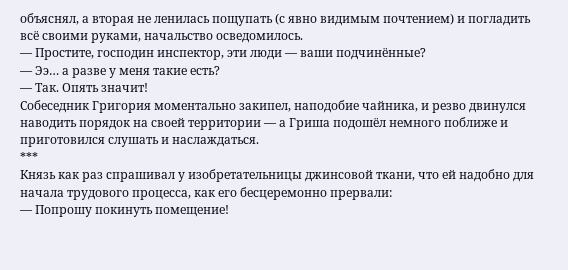объяснял, а вторая не ленилась пощупать (с явно видимым почтением) и погладить всё своими руками, начальство осведомилось.
— Простите, господин инспектор, эти люди — ваши подчинённые?
— Ээ… а разве у меня такие есть?
— Так. Опять значит!
Собеседник Григория моментально закипел, наподобие чайника, и резво двинулся наводить порядок на своей территории — а Гриша подошёл немного поближе и приготовился слушать и наслаждаться.
***
Князь как раз спрашивал у изобретательницы джинсовой ткани, что ей надобно для начала трудового процесса, как его бесцеремонно прервали:
— Попрошу покинуть помещение!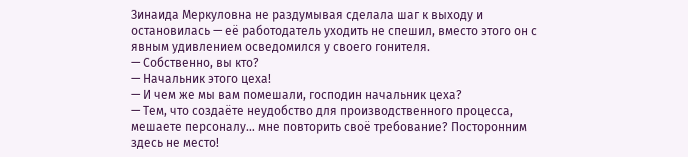Зинаида Меркуловна не раздумывая сделала шаг к выходу и остановилась — её работодатель уходить не спешил, вместо этого он с явным удивлением осведомился у своего гонителя.
— Собственно, вы кто?
— Начальник этого цеха!
— И чем же мы вам помешали, господин начальник цеха?
— Тем, что создаёте неудобство для производственного процесса, мешаете персоналу… мне повторить своё требование? Посторонним здесь не место!